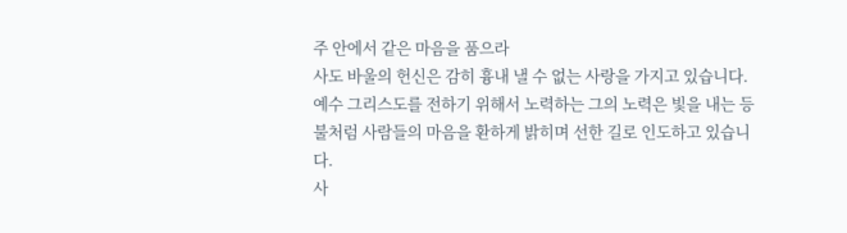주 안에서 같은 마음을 품으라
사도 바울의 헌신은 감히 흉내 낼 수 없는 사랑을 가지고 있습니다. 예수 그리스도를 전하기 위해서 노력하는 그의 노력은 빛을 내는 등불처럼 사람들의 마음을 환하게 밝히며 선한 길로 인도하고 있습니다.
사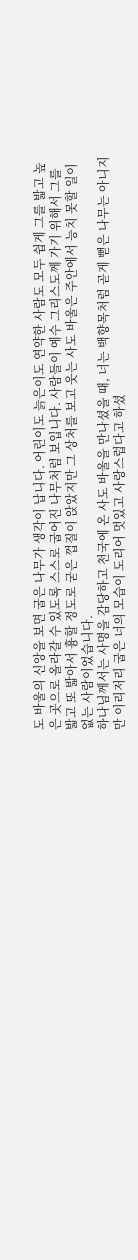도 바울의 신앙을 보면 굽은 나무가 생각이 납니다. 어린이도 늙은이도 연약한 사람도 모두 쉽게 그를 밟고 높은 곳으로 올라갈 수 있도록 스스로 굽어진 나무처럼 보입니다. 사람들이 예수 그리스도께 가기 위해서 그를 밟고 또 밟아서 흉할 정도로 굳은 껍질이 앉았지만 그 상처를 보고 웃는 사도 바울은 주안에서 능치 못할 일이 없는 사람이었습니다.
하나님께서는 사명을 감당하고 천국에 온 사도 바울을 만나셨을 때, 너는 백향목처럼 곧게 뻗은 나무는 아니지만 이리저리 굽은 너의 모습이 도리어 멋있고 사랑스럽다고 하셨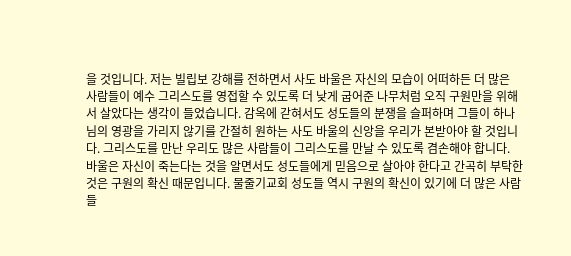을 것입니다. 저는 빌립보 강해를 전하면서 사도 바울은 자신의 모습이 어떠하든 더 많은 사람들이 예수 그리스도를 영접할 수 있도록 더 낮게 굽어준 나무처럼 오직 구원만을 위해서 살았다는 생각이 들었습니다. 감옥에 갇혀서도 성도들의 분쟁을 슬퍼하며 그들이 하나님의 영광을 가리지 않기를 간절히 원하는 사도 바울의 신앙을 우리가 본받아야 할 것입니다. 그리스도를 만난 우리도 많은 사람들이 그리스도를 만날 수 있도록 겸손해야 합니다. 바울은 자신이 죽는다는 것을 알면서도 성도들에게 믿음으로 살아야 한다고 간곡히 부탁한 것은 구원의 확신 때문입니다. 물줄기교회 성도들 역시 구원의 확신이 있기에 더 많은 사람들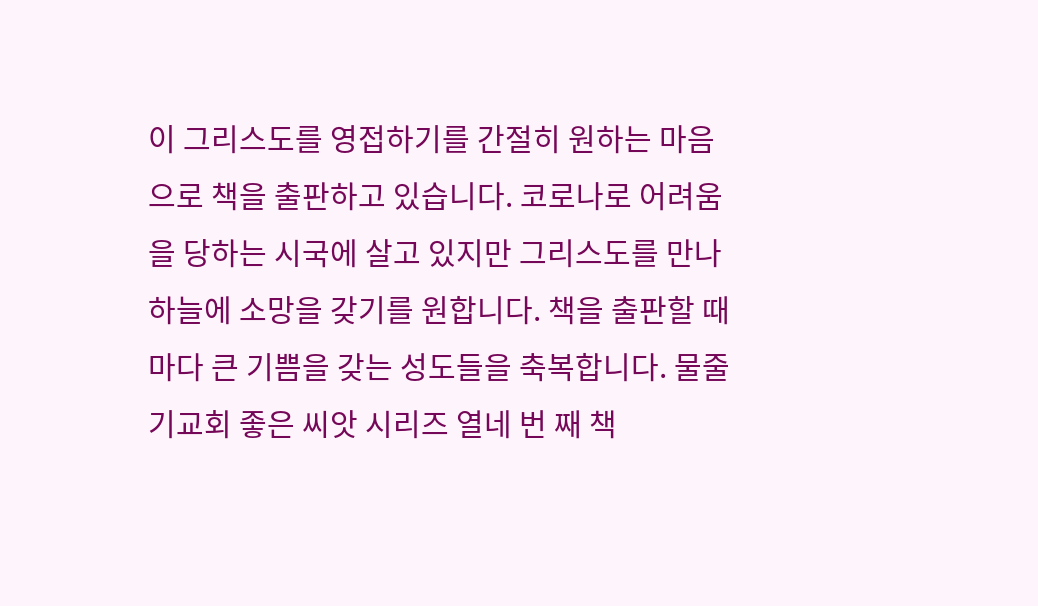이 그리스도를 영접하기를 간절히 원하는 마음으로 책을 출판하고 있습니다. 코로나로 어려움을 당하는 시국에 살고 있지만 그리스도를 만나 하늘에 소망을 갖기를 원합니다. 책을 출판할 때마다 큰 기쁨을 갖는 성도들을 축복합니다. 물줄기교회 좋은 씨앗 시리즈 열네 번 째 책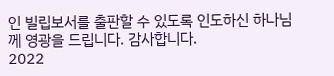인 빌립보서를 출판할 수 있도록 인도하신 하나님께 영광을 드립니다. 감사합니다.
2022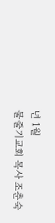년 1월
물줄기교회 목사 조춘숙